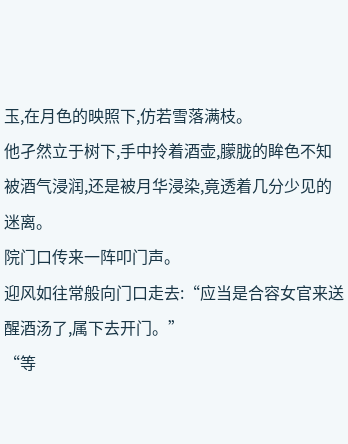玉,在月色的映照下,仿若雪落满枝。
他孑然立于树下,手中拎着酒壶,朦胧的眸色不知被酒气浸润,还是被月华浸染,竟透着几分少见的迷离。
院门口传来一阵叩门声。
迎风如往常般向门口走去:“应当是合容女官来送醒酒汤了,属下去开门。”
“等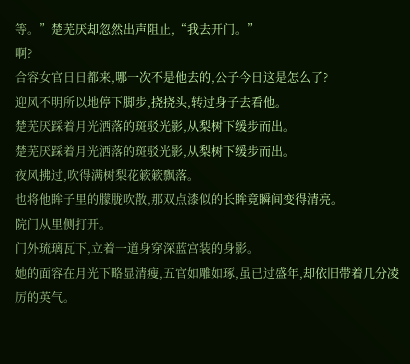等。”楚芜厌却忽然出声阻止,“我去开门。”
啊?
合容女官日日都来,哪一次不是他去的,公子今日这是怎么了?
迎风不明所以地停下脚步,挠挠头,转过身子去看他。
楚芜厌踩着月光洒落的斑驳光影,从梨树下缓步而出。
楚芜厌踩着月光洒落的斑驳光影,从梨树下缓步而出。
夜风拂过,吹得满树梨花簌簌飘落。
也将他眸子里的朦胧吹散,那双点漆似的长眸竟瞬间变得清亮。
院门从里侧打开。
门外琉璃瓦下,立着一道身穿深蓝宫装的身影。
她的面容在月光下略显清瘦,五官如雕如琢,虽已过盛年,却依旧带着几分凌厉的英气。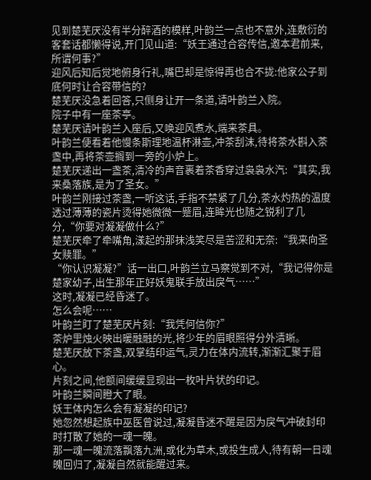见到楚芜厌没有半分醉酒的模样,叶韵兰一点也不意外,连敷衍的客套话都懒得说,开门见山道:“妖王通过合容传信,邀本君前来,所谓何事?”
迎风后知后觉地俯身行礼,嘴巴却是惊得再也合不拢:他家公子到底何时让合容带信的?
楚芜厌没急着回答,只侧身让开一条道,请叶韵兰入院。
院子中有一座茶亭。
楚芜厌请叶韵兰入座后,又唤迎风煮水,端来茶具。
叶韵兰便看着他慢条斯理地温杯淋壶,冲茶刮沫,待将茶水斟入茶盏中,再将茶壶搁到一旁的小炉上。
楚芜厌递出一盏茶,清冷的声音裹着茶香穿过袅袅水汽:“其实,我来桑落族,是为了圣女。”
叶韵兰刚接过茶盏,一听这话,手指不禁紧了几分,茶水灼热的温度透过薄薄的瓷片烫得她微微一蹙眉,连眸光也随之锐利了几分,“你要对凝凝做什么?”
楚芜厌牵了牵嘴角,漾起的那抹浅笑尽是苦涩和无奈:“我来向圣女赎罪。”
“你认识凝凝?”话一出口,叶韵兰立马察觉到不对,“我记得你是楚家幼子,出生那年正好妖鬼联手放出戾气……”
这时,凝凝已经昏迷了。
怎么会呢……
叶韵兰盯了楚芜厌片刻:“我凭何信你?”
茶炉里烛火映出暖融融的光,将少年的眉眼照得分外清晰。
楚芜厌放下茶盏,双掌结印运气,灵力在体内流转,渐渐汇聚于眉心。
片刻之间,他额间缓缓显现出一枚叶片状的印记。
叶韵兰瞬间瞪大了眼。
妖王体内怎么会有凝凝的印记?
她忽然想起族中巫医曾说过,凝凝昏迷不醒是因为戾气冲破封印时打散了她的一魂一魄。
那一魂一魄流落飘落九洲,或化为草木,或投生成人,待有朝一日魂魄回归了,凝凝自然就能醒过来。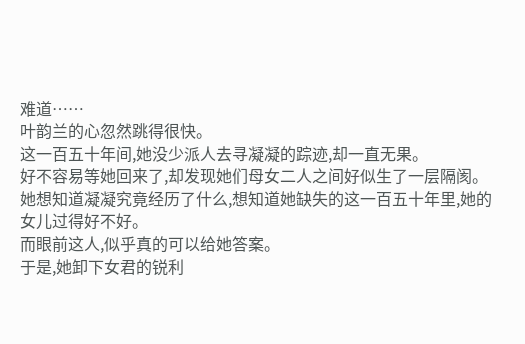难道……
叶韵兰的心忽然跳得很快。
这一百五十年间,她没少派人去寻凝凝的踪迹,却一直无果。
好不容易等她回来了,却发现她们母女二人之间好似生了一层隔阂。
她想知道凝凝究竟经历了什么,想知道她缺失的这一百五十年里,她的女儿过得好不好。
而眼前这人,似乎真的可以给她答案。
于是,她卸下女君的锐利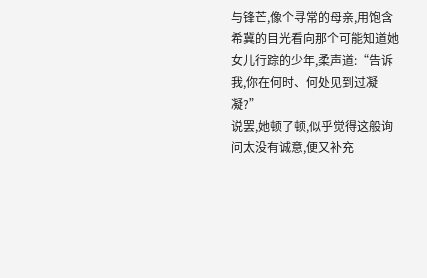与锋芒,像个寻常的母亲,用饱含希冀的目光看向那个可能知道她女儿行踪的少年,柔声道:“告诉我,你在何时、何处见到过凝凝?”
说罢,她顿了顿,似乎觉得这般询问太没有诚意,便又补充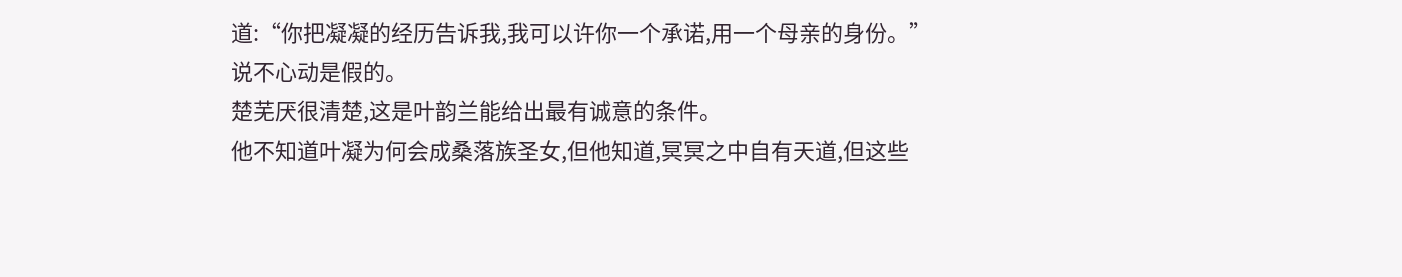道:“你把凝凝的经历告诉我,我可以许你一个承诺,用一个母亲的身份。”
说不心动是假的。
楚芜厌很清楚,这是叶韵兰能给出最有诚意的条件。
他不知道叶凝为何会成桑落族圣女,但他知道,冥冥之中自有天道,但这些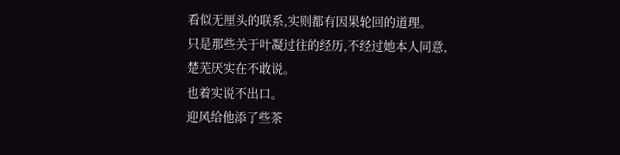看似无厘头的联系,实则都有因果轮回的道理。
只是那些关于叶凝过往的经历,不经过她本人同意,楚芜厌实在不敢说。
也着实说不出口。
迎风给他添了些茶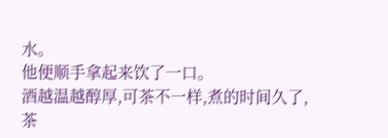水。
他便顺手拿起来饮了一口。
酒越温越醇厚,可茶不一样,煮的时间久了,茶